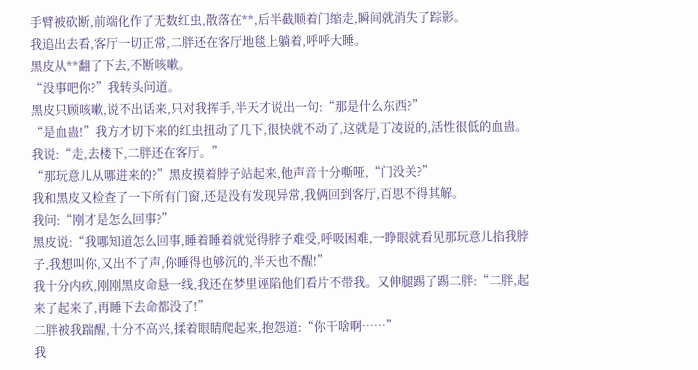手臂被砍断,前端化作了无数红虫,散落在**,后半截顺着门缩走,瞬间就消失了踪影。
我追出去看,客厅一切正常,二胖还在客厅地毯上躺着,呼呼大睡。
黑皮从**翻了下去,不断咳嗽。
“没事吧你?”我转头问道。
黑皮只顾咳嗽,说不出话来,只对我挥手,半天才说出一句:“那是什么东西?”
“是血蛊!”我方才切下来的红虫扭动了几下,很快就不动了,这就是丁凌说的,活性很低的血蛊。
我说:“走,去楼下,二胖还在客厅。”
“那玩意儿从哪进来的?”黑皮摸着脖子站起来,他声音十分嘶哑,“门没关?”
我和黑皮又检查了一下所有门窗,还是没有发现异常,我俩回到客厅,百思不得其解。
我问:“刚才是怎么回事?”
黑皮说:“我哪知道怎么回事,睡着睡着就觉得脖子难受,呼吸困难,一睁眼就看见那玩意儿掐我脖子,我想叫你,又出不了声,你睡得也够沉的,半天也不醒!”
我十分内疚,刚刚黑皮命悬一线,我还在梦里诬陷他们看片不带我。又伸腿踢了踢二胖:“二胖,起来了起来了,再睡下去命都没了!”
二胖被我踹醒,十分不高兴,揉着眼睛爬起来,抱怨道:“你干啥啊……”
我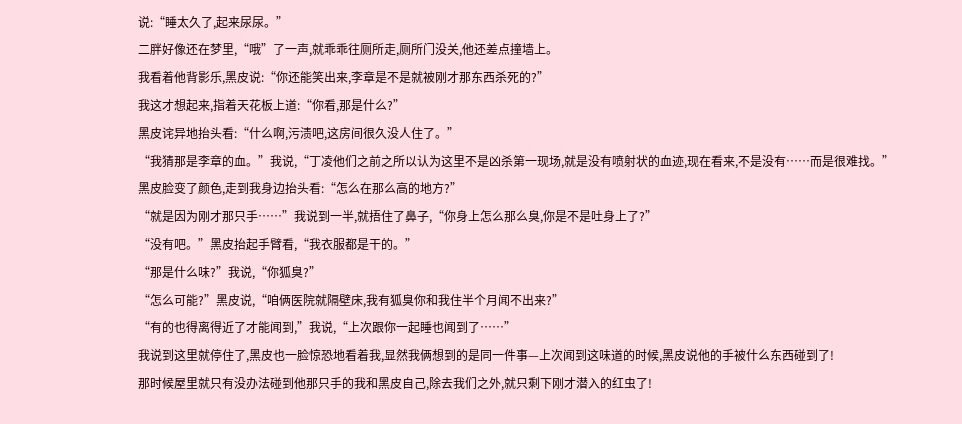说:“睡太久了,起来尿尿。”
二胖好像还在梦里,“哦”了一声,就乖乖往厕所走,厕所门没关,他还差点撞墙上。
我看着他背影乐,黑皮说:“你还能笑出来,李章是不是就被刚才那东西杀死的?”
我这才想起来,指着天花板上道:“你看,那是什么?”
黑皮诧异地抬头看:“什么啊,污渍吧,这房间很久没人住了。”
“我猜那是李章的血。”我说,“丁凌他们之前之所以认为这里不是凶杀第一现场,就是没有喷射状的血迹,现在看来,不是没有……而是很难找。”
黑皮脸变了颜色,走到我身边抬头看:“怎么在那么高的地方?”
“就是因为刚才那只手……”我说到一半,就捂住了鼻子,“你身上怎么那么臭,你是不是吐身上了?”
“没有吧。”黑皮抬起手臂看,“我衣服都是干的。”
“那是什么味?”我说,“你狐臭?”
“怎么可能?”黑皮说,“咱俩医院就隔壁床,我有狐臭你和我住半个月闻不出来?”
“有的也得离得近了才能闻到,”我说,“上次跟你一起睡也闻到了……”
我说到这里就停住了,黑皮也一脸惊恐地看着我,显然我俩想到的是同一件事—上次闻到这味道的时候,黑皮说他的手被什么东西碰到了!
那时候屋里就只有没办法碰到他那只手的我和黑皮自己,除去我们之外,就只剩下刚才潜入的红虫了!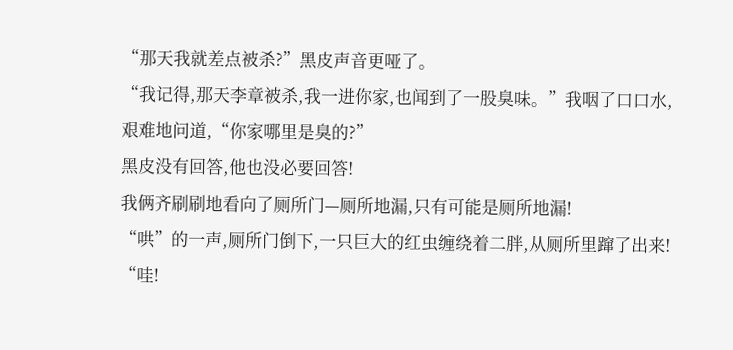“那天我就差点被杀?”黑皮声音更哑了。
“我记得,那天李章被杀,我一进你家,也闻到了一股臭味。”我咽了口口水,艰难地问道,“你家哪里是臭的?”
黑皮没有回答,他也没必要回答!
我俩齐刷刷地看向了厕所门—厕所地漏,只有可能是厕所地漏!
“哄”的一声,厕所门倒下,一只巨大的红虫缠绕着二胖,从厕所里蹿了出来!
“哇!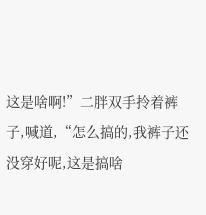这是啥啊!”二胖双手拎着裤子,喊道,“怎么搞的,我裤子还没穿好呢,这是搞啥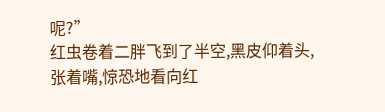呢?”
红虫卷着二胖飞到了半空,黑皮仰着头,张着嘴,惊恐地看向红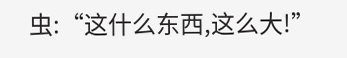虫:“这什么东西,这么大!”